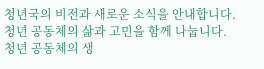청년국의 비전과 새로운 소식을 안내합니다.
청년 공동체의 삶과 고민을 함께 나눕니다.
청년 공동체의 생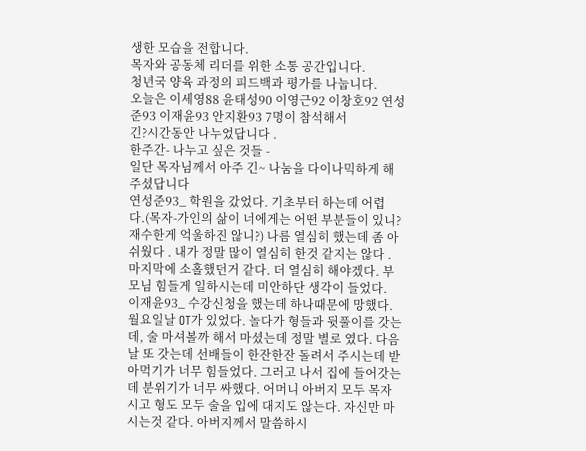생한 모습을 전합니다.
목자와 공동체 리더를 위한 소통 공간입니다.
청년국 양육 과정의 피드백과 평가를 나눕니다.
오늘은 이세영88 윤태성90 이영근92 이창호92 연성준93 이재윤93 안지환93 7명이 참석해서
긴?시간동안 나누었답니다 .
한주간- 나누고 싶은 것들 -
일단 목자님께서 아주 긴~ 나눔을 다이나믹하게 해주셨답니다
연성준93_ 학원을 갔었다. 기초부터 하는데 어렵다.(목자-가인의 삶이 너에게는 어떤 부분들이 있니? 재수한게 억울하진 않니?) 나름 열심히 했는데 좀 아쉬웠다 . 내가 정말 많이 열심히 한것 같지는 않다 . 마지막에 소홀했던거 같다. 더 열심히 해야겠다. 부모님 힘들게 일하시는데 미안하단 생각이 들었다.
이재윤93_ 수강신청을 했는데 하나때문에 망했다. 월요일날 OT가 있었다. 놀다가 형들과 뒷풀이를 갓는데, 술 마셔볼까 해서 마셨는데 정말 별로 였다. 다음날 또 갓는데 선배들이 한잔한잔 돌려서 주시는데 받아먹기가 너무 힘들었다. 그러고 나서 집에 들어갓는데 분위기가 너무 싸했다. 어머니 아버지 모두 목자시고 형도 모두 술을 입에 대지도 않는다. 자신만 마시는것 같다. 아버지께서 말씀하시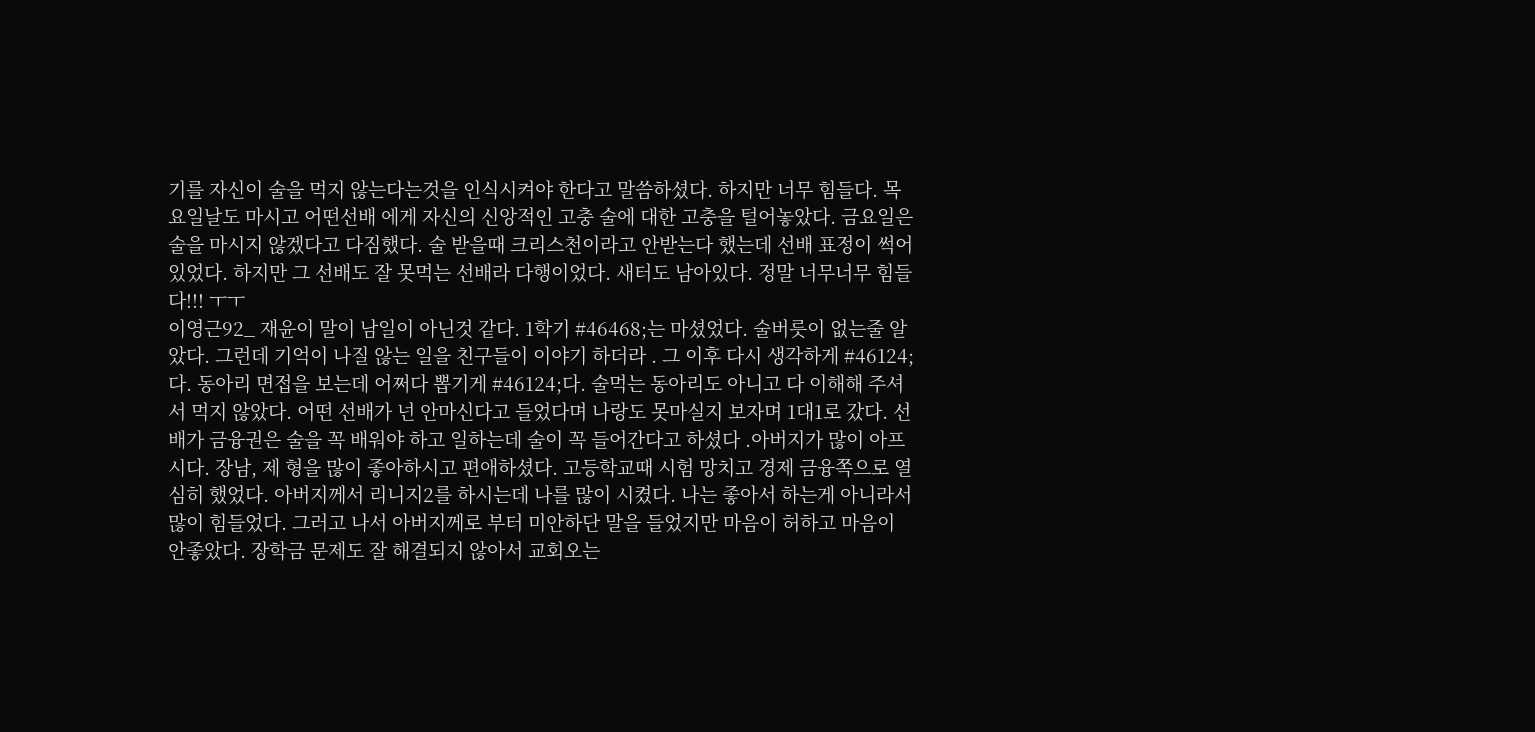기를 자신이 술을 먹지 않는다는것을 인식시켜야 한다고 말씀하셨다. 하지만 너무 힘들다. 목요일날도 마시고 어떤선배 에게 자신의 신앙적인 고충 술에 대한 고충을 털어놓았다. 금요일은 술을 마시지 않겠다고 다짐했다. 술 받을때 크리스천이라고 안받는다 했는데 선배 표정이 썩어있었다. 하지만 그 선배도 잘 못먹는 선배라 다행이었다. 새터도 남아있다. 정말 너무너무 힘들다!!! ㅜㅜ
이영근92_ 재윤이 말이 남일이 아닌것 같다. 1학기 #46468;는 마셨었다. 술버릇이 없는줄 알았다. 그런데 기억이 나질 않는 일을 친구들이 이야기 하더라 . 그 이후 다시 생각하게 #46124;다. 동아리 면접을 보는데 어쩌다 뽑기게 #46124;다. 술먹는 동아리도 아니고 다 이해해 주셔서 먹지 않았다. 어떤 선배가 넌 안마신다고 들었다며 나랑도 못마실지 보자며 1대1로 갔다. 선배가 금융권은 술을 꼭 배워야 하고 일하는데 술이 꼭 들어간다고 하셨다 .아버지가 많이 아프시다. 장남, 제 형을 많이 좋아하시고 편애하셨다. 고등학교때 시험 망치고 경제 금융쪽으로 열심히 했었다. 아버지께서 리니지2를 하시는데 나를 많이 시켰다. 나는 좋아서 하는게 아니라서 많이 힘들었다. 그러고 나서 아버지께로 부터 미안하단 말을 들었지만 마음이 허하고 마음이 안좋았다. 장학금 문제도 잘 해결되지 않아서 교회오는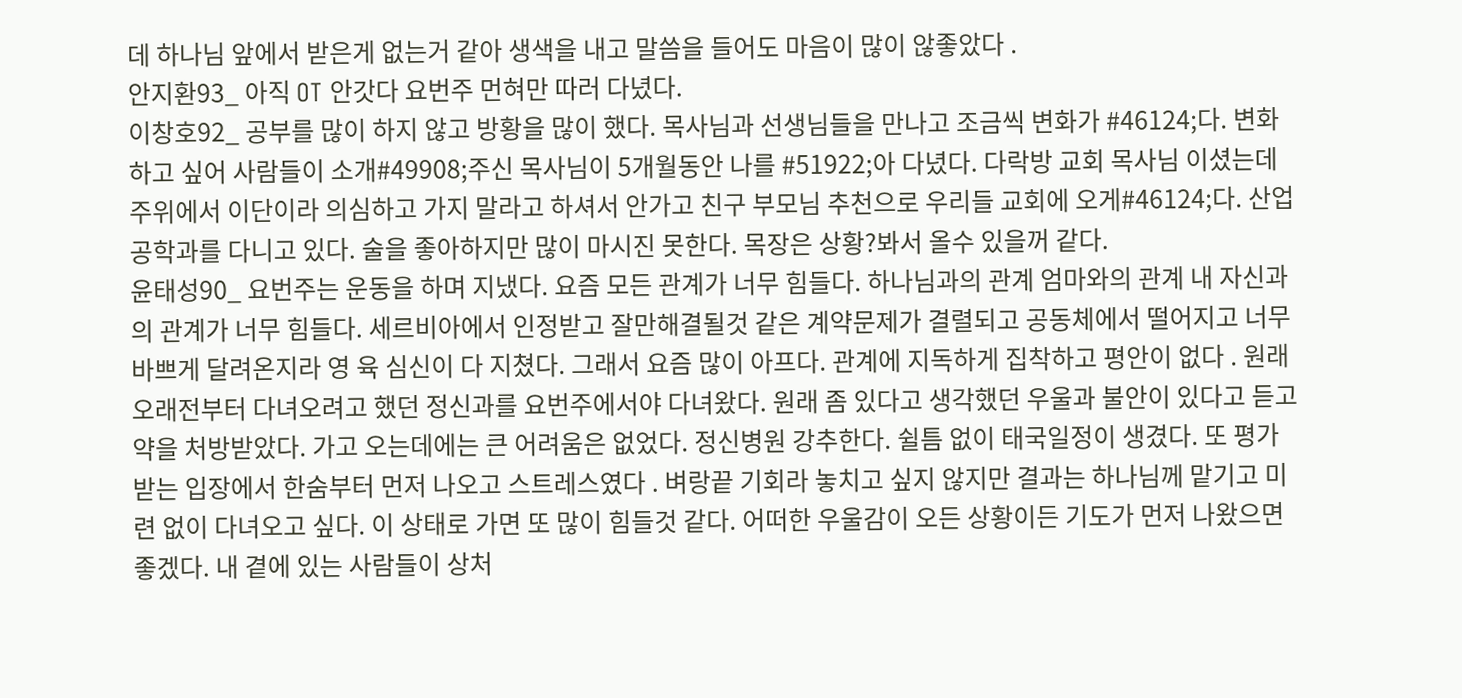데 하나님 앞에서 받은게 없는거 같아 생색을 내고 말씀을 들어도 마음이 많이 않좋았다 .
안지환93_ 아직 OT 안갓다 요번주 먼혀만 따러 다녔다.
이창호92_ 공부를 많이 하지 않고 방황을 많이 했다. 목사님과 선생님들을 만나고 조금씩 변화가 #46124;다. 변화하고 싶어 사람들이 소개#49908;주신 목사님이 5개월동안 나를 #51922;아 다녔다. 다락방 교회 목사님 이셨는데 주위에서 이단이라 의심하고 가지 말라고 하셔서 안가고 친구 부모님 추천으로 우리들 교회에 오게#46124;다. 산업공학과를 다니고 있다. 술을 좋아하지만 많이 마시진 못한다. 목장은 상황?봐서 올수 있을꺼 같다.
윤태성90_ 요번주는 운동을 하며 지냈다. 요즘 모든 관계가 너무 힘들다. 하나님과의 관계 엄마와의 관계 내 자신과의 관계가 너무 힘들다. 세르비아에서 인정받고 잘만해결될것 같은 계약문제가 결렬되고 공동체에서 떨어지고 너무 바쁘게 달려온지라 영 육 심신이 다 지쳤다. 그래서 요즘 많이 아프다. 관계에 지독하게 집착하고 평안이 없다 . 원래 오래전부터 다녀오려고 했던 정신과를 요번주에서야 다녀왔다. 원래 좀 있다고 생각했던 우울과 불안이 있다고 듣고 약을 처방받았다. 가고 오는데에는 큰 어려움은 없었다. 정신병원 강추한다. 쉴틈 없이 태국일정이 생겼다. 또 평가 받는 입장에서 한숨부터 먼저 나오고 스트레스였다 . 벼랑끝 기회라 놓치고 싶지 않지만 결과는 하나님께 맡기고 미련 없이 다녀오고 싶다. 이 상태로 가면 또 많이 힘들것 같다. 어떠한 우울감이 오든 상황이든 기도가 먼저 나왔으면 좋겠다. 내 곁에 있는 사람들이 상처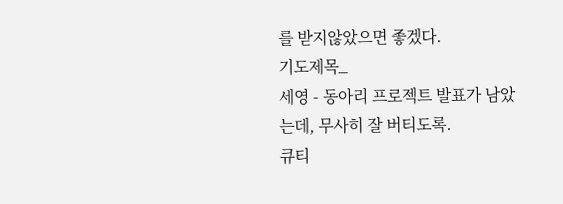를 받지않았으면 좋겠다.
기도제목_
세영 - 동아리 프로젝트 발표가 남았는데, 무사히 잘 버티도록.
큐티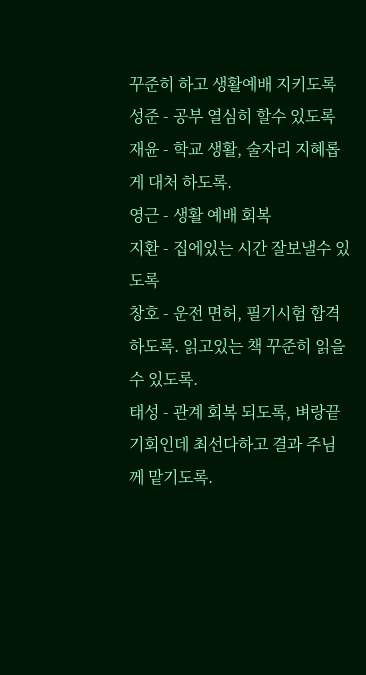꾸준히 하고 생활예배 지키도록
성준 - 공부 열심히 할수 있도록
재윤 - 학교 생활, 술자리 지혜롭게 대처 하도록.
영근 - 생활 예배 회복
지환 - 집에있는 시간 잘보낼수 있도록
창호 - 운전 면허, 필기시험 합격하도록. 읽고있는 책 꾸준히 읽을수 있도록.
태성 - 관계 회복 되도록, 벼랑끝 기회인데 최선다하고 결과 주님께 맡기도록.